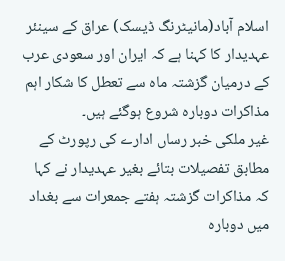اسلام آباد(مانیٹرنگ ڈیسک) عراق کے سینئر عہدیدار کا کہنا ہے کہ ایران اور سعودی عرب کے درمیان گزشتہ ماہ سے تعطل کا شکار اہم مذاکرات دوبارہ شروع ہوگئے ہیں۔
غیر ملکی خبر رساں ادارے کی رپورٹ کے مطابق تفصیلات بتائے بغیر عہدیدار نے کہا کہ مذاکرات گزشتہ ہفتے جمعرات سے بغداد میں دوبارہ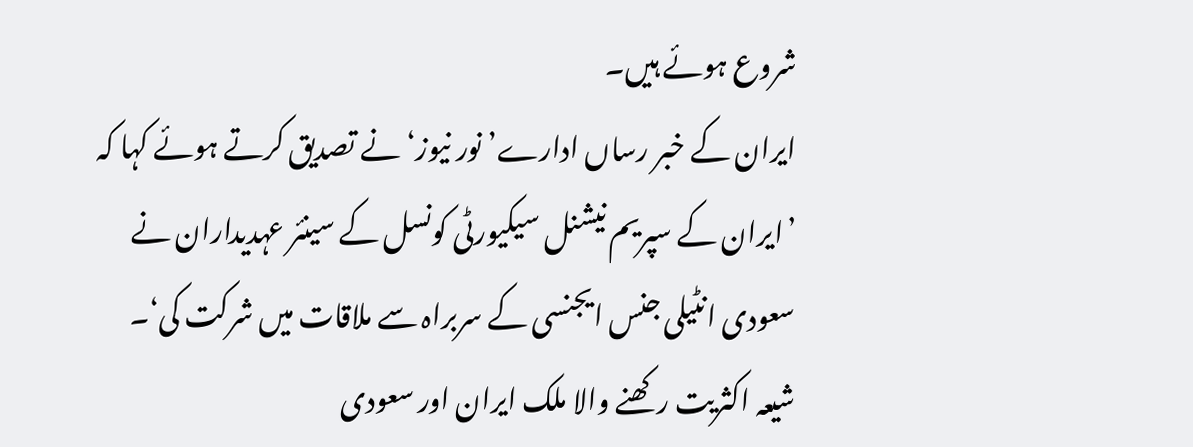شروع ہوئے ہیں۔
ایران کے خبر رساں ادارے’نور نیوز‘ نے تصدیق کرتے ہوئے کہا کہ ’ایران کے سپریم نیشنل سیکیورٹی کونسل کے سینئر عہدیداران نے سعودی انٹیلی جنس ایجنسی کے سربراہ سے ملاقات میں شرکت کی‘۔
شیعہ اکثریت رکھنے والا ملک ایران اور سعودی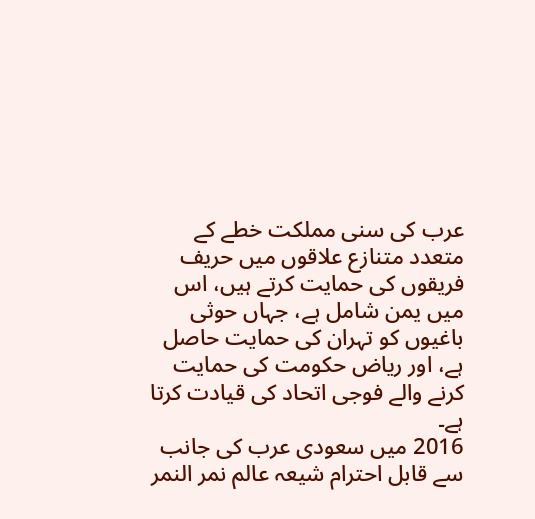عرب کی سنی مملکت خطے کے متعدد متنازع علاقوں میں حریف فریقوں کی حمایت کرتے ہیں، اس میں یمن شامل ہے، جہاں حوثی باغیوں کو تہران کی حمایت حاصل ہے، اور ریاض حکومت کی حمایت کرنے والے فوجی اتحاد کی قیادت کرتا ہے۔
2016 میں سعودی عرب کی جانب سے قابل احترام شیعہ عالم نمر النمر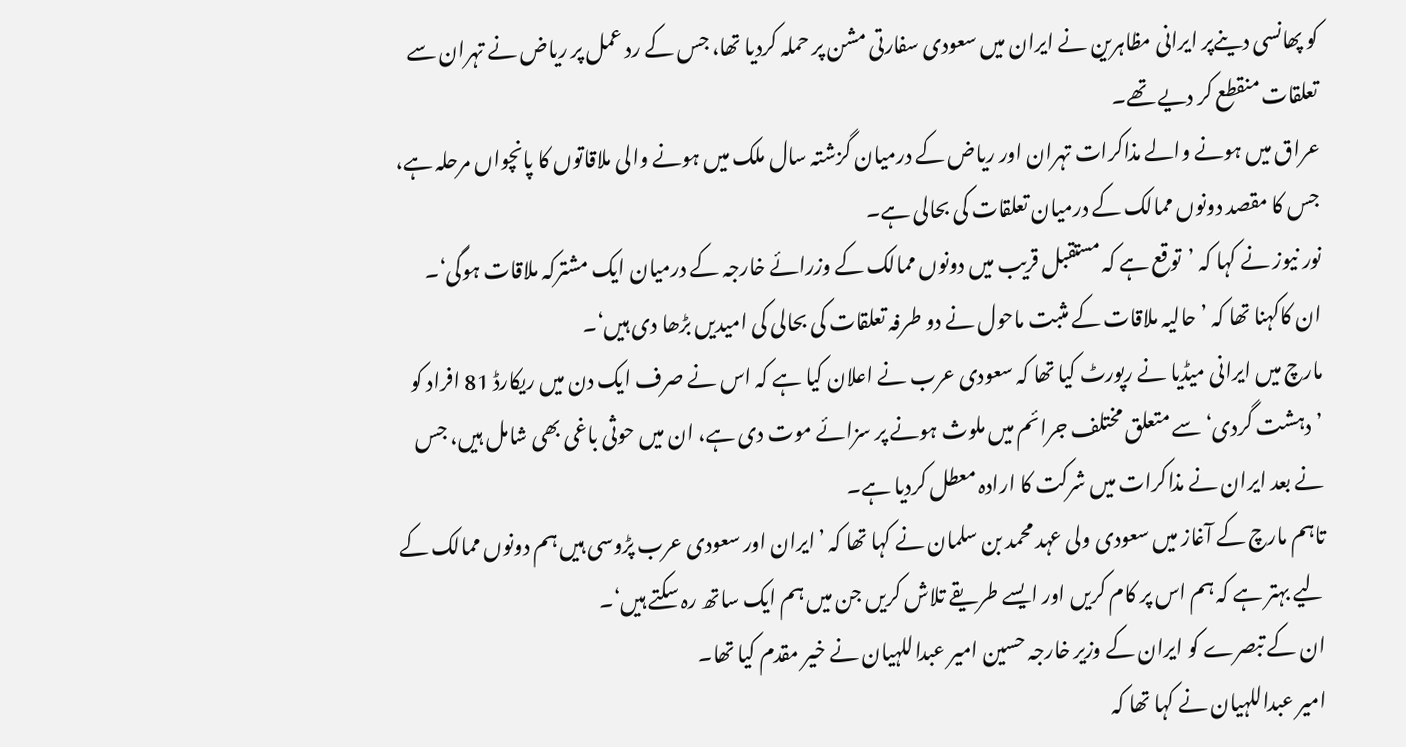کو پھانسی دینےپر ایرانی مظاہرین نے ایران میں سعودی سفارتی مشن پر حملہ کردیا تھا، جس کے رد عمل پر ریاض نے تہران سے تعلقات منقطع کر دیے تھے۔
عراق میں ہونے والے مذاکرات تہران اور ریاض کے درمیان گزشتہ سال ملک میں ہونے والی ملاقاتوں کا پانچواں مرحلہ ہے، جس کا مقصد دونوں ممالک کے درمیان تعلقات کی بحالی ہے۔
نور نیوز نے کہا کہ ’توقع ہے کہ مستقبل قریب میں دونوں ممالک کے وزرائے خارجہ کے درمیان ایک مشترکہ ملاقات ہوگی‘۔
ان کاکہنا تھا کہ ’حالیہ ملاقات کے مثبت ماحول نے دو طرفہ تعلقات کی بحالی کی امیدیں بڑھا دی ہیں‘۔
مارچ میں ایرانی میڈیا نے رپورٹ کیا تھا کہ سعودی عرب نے اعلان کیا ہے کہ اس نے صرف ایک دن میں ریکارڈ 81 افراد کو ’دہشت گردی‘ سے متعلق مختلف جرائم میں ملوث ہونے پر سزائے موت دی ہے، ان میں حوثی باغی بھی شامل ہیں، جس نے بعد ایران نے مذاکرات میں شرکت کا ارادہ معطل کردیا ہے۔
تاہم مارچ کے آغاز میں سعودی ولی عہد محمد بن سلمان نے کہا تھا کہ ’ایران اور سعودی عرب پڑوسی ہیں ہم دونوں ممالک کے لیے بہتر ہے کہ ہم اس پر کام کریں اور ایسے طریقے تلاش کریں جن میں ہم ایک ساتھ رہ سکتے ہیں‘۔
ان کے تبصرے کو ایران کے وزیر خارجہ حسین امیر عبداللہیان نے خیر مقدم کیا تھا۔
امیر عبداللہیان نے کہا تھا کہ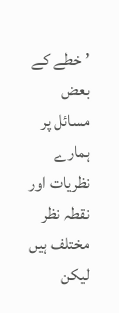’خطے کے بعض مسائل پر ہمارے نظریات اور نقطہ نظر مختلف ہیں لیکن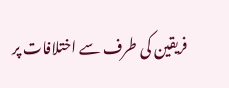فریقین کی طرف سے اختلافات پر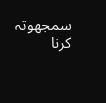سمجھوتہ کرنا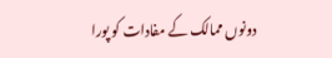دونوں ممالک کے مفادات کو پورا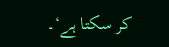کر سکتا ہے‘۔